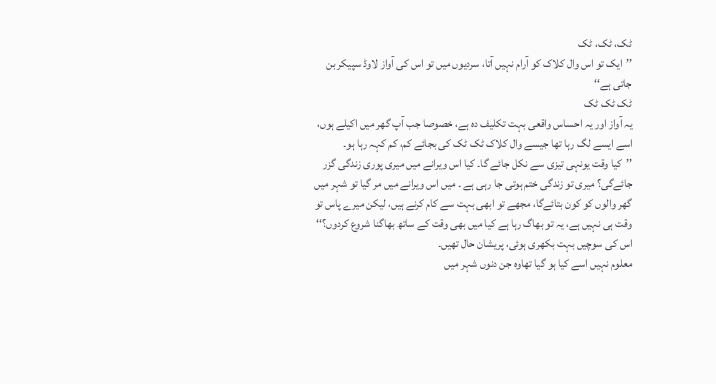ٹک، ٹک، ٹک
’’ایک تو اس وال کلاک کو آرام نہیں آتا، سردیوں میں تو اس کی آواز لاوڈ سپیکر بن جاتی ہے‘‘
ٹک ٹک ٹک
یہ آواز اور یہ احساس واقعی بہت تکلیف دہ ہے، خصوصا جب آپ گھر میں اکیلے ہوں، اسے ایسے لگ رہا تھا جیسے وال کلاک ٹک ٹک کی بجائے کم، کم کہہ رہا ہو۔
’’کیا وقت یونہی تیزی سے نکل جائے گا۔ کیا اس ویرانے میں میری پوری زندگی گزر جائےگی؟ میری تو زندگی ختم ہوتی جا رہی ہے ۔ میں اس ویرانے میں مر گیا تو شہر میں گھر والوں کو کون بتائےگا، مجھے تو ابھی بہت سے کام کرنے ہیں، لیکن میرے پاس تو وقت ہی نہیں ہے، یہ تو بھاگ رہا ہے کیا میں بھی وقت کے ساتھ بھاگنا شروع کردوں؟‘‘
اس کی سوچیں بہت بکھری ہوئی، پریشان حال تھیں۔
معلوم نہیں اسے کیا ہو گیا تھاوہ جن دنوں شہر میں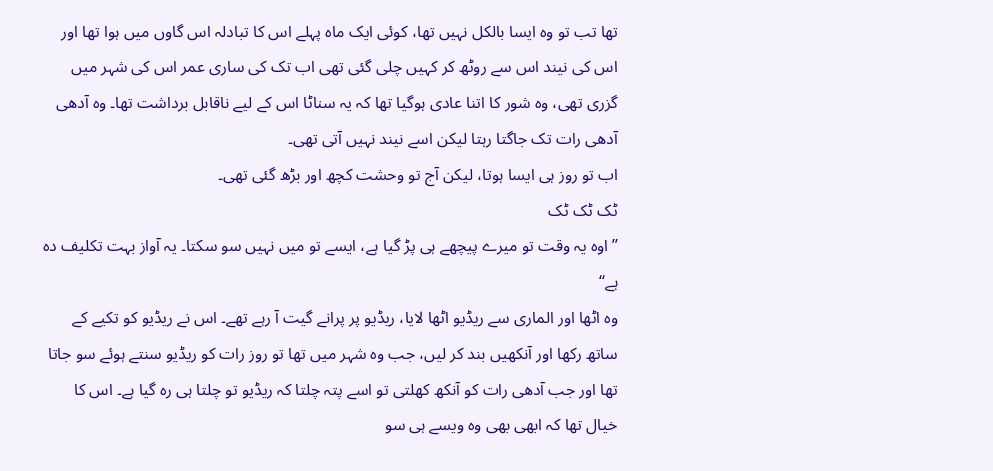تھا تب تو وہ ایسا بالکل نہیں تھا، کوئی ایک ماہ پہلے اس کا تبادلہ اس گاوں میں ہوا تھا اور اس کی نیند اس سے روٹھ کر کہیں چلی گئی تھی اب تک کی ساری عمر اس کی شہر میں گزری تھی، وہ شور کا اتنا عادی ہوگیا تھا کہ یہ سناٹا اس کے لیے ناقابل برداشت تھا۔ وہ آدھی آدھی رات تک جاگتا رہتا لیکن اسے نیند نہیں آتی تھی۔
اب تو روز ہی ایسا ہوتا، لیکن آج تو وحشت کچھ اور بڑھ گئی تھی۔
ٹک ٹک ٹک
’’اوہ یہ وقت تو میرے پیچھے ہی پڑ گیا ہے، ایسے تو میں نہیں سو سکتا۔ یہ آواز بہت تکلیف دہ ہے‘‘
وہ اٹھا اور الماری سے ریڈیو اٹھا لایا، ریڈیو پر پرانے گیت آ رہے تھے۔ اس نے ریڈیو کو تکیے کے ساتھ رکھا اور آنکھیں بند کر لیں، جب وہ شہر میں تھا تو روز رات کو ریڈیو سنتے ہوئے سو جاتا تھا اور جب آدھی رات کو آنکھ کھلتی تو اسے پتہ چلتا کہ ریڈیو تو چلتا ہی رہ گیا ہے۔ اس کا خیال تھا کہ ابھی بھی وہ ویسے ہی سو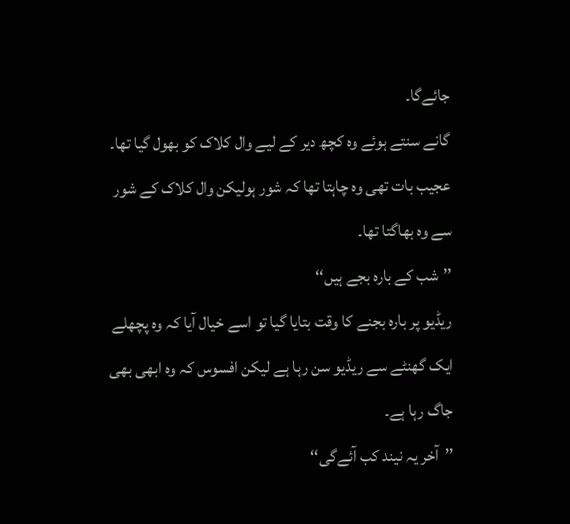جائےگا۔
گانے سنتے ہوئے وہ کچھ دیر کے لیے وال کلاک کو بھول گیا تھا۔ عجیب بات تھی وہ چاہتا تھا کہ شور ہولیکن وال کلاک کے شور سے وہ بھاگتا تھا۔
’’شب کے بارہ بجے ہیں‘‘
ریڈیو پر بارہ بجنے کا وقت بتایا گیا تو اسے خیال آیا کہ وہ پچھلے ایک گھنٹے سے ریڈیو سن رہا ہے لیکن افسوس کہ وہ ابھی بھی جاگ رہا ہے۔
’’آخر یہ نیند کب آئےگی‘‘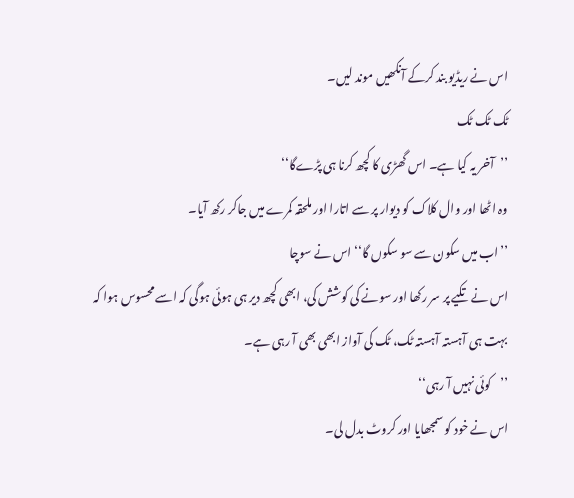اس نے ریڈیو بند کرکے آنکھیں موند لیں۔
ٹک ٹک ٹک
’’آخر یہ کیا ہے۔ اس گھڑی کا کچھ کرنا ہی پڑےگا‘‘
وہ اٹھا اور وال کلاک کو دیوار پر سے اتارا اور ملحقہ کمرے میں جاکر رکھ آیا۔
’’اب میں سکون سے سو سکوں گا‘‘ اس نے سوچا
اس نے تکیے پر سر رکھا اور سونے کی کوشش کی، ابھی کچھ دیر ہی ہوئی ہوگی کہ اسے محسوس ہوا کہ بہت ہی آہستہ آہستہ ٹک، ٹک کی آواز ابھی بھی آ رہی ہے۔
’’کوئی نہیں آ رہی‘‘
اس نے خود کو سمجھایا اور کروٹ بدل لی۔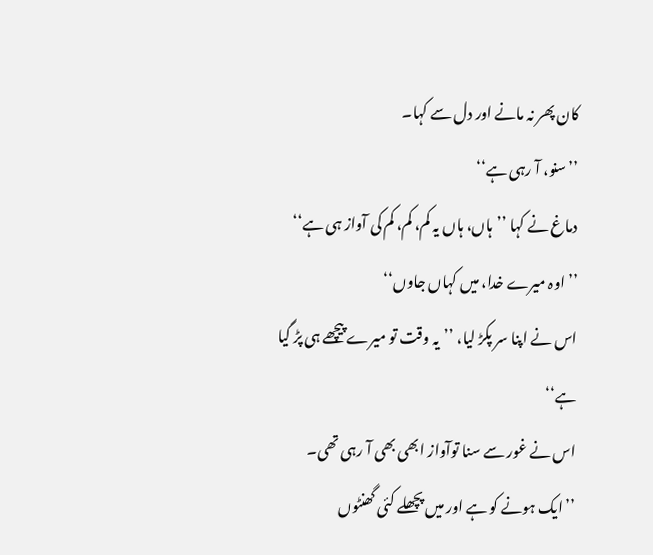کان پھر نہ مانے اور دل سے کہا۔
’’سنو، آ رہی ہے‘‘
دماغ نے کہا ’’ہاں، ہاں یہ کم، کم، کم کی آواز ہی ہے‘‘
’’ اوہ میرے خدا، میں کہاں جاوں‘‘
اس نے اپنا سر پکڑ لیا، ’’یہ وقت تو میرے پیچھے ہی پڑ گیا ہے‘‘
اس نے غور سے سنا توآواز ابھی بھی آ رہی تھی۔
’’ایک ہونے کو ہے اور میں پچھلے کئی گھنٹوں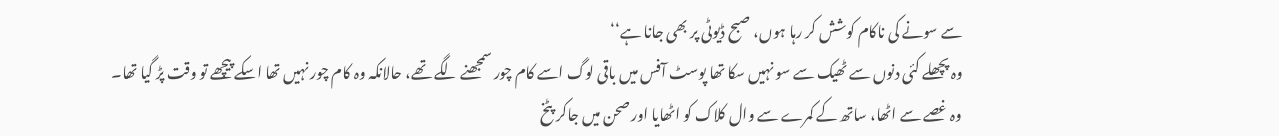سے سونے کی ناکام کوشش کر رہا ہوں، صبح ڈیوٹی پر بھی جانا ہے‘‘
وہ پچھلے کئی دنوں سے ٹھیک سے سو نہیں سکا تھا پوسٹ آفس میں باقی لوگ اسے کام چور سمجھنے لگے تھے، حالانکہ وہ کام چور نہیں تھا اسکے پیچھے تو وقت پڑ گیا تھا۔
وہ غصے سے اٹھا، ساتھ کے کمرے سے وال کلاک کو اٹھایا اور صحن میں جاکر پٹخ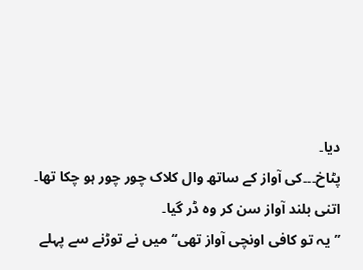دیا۔
پٹاخ۔۔۔کی آواز کے ساتھ وال کلاک چور چور ہو چکا تھا۔
اتنی بلند آواز سن کر وہ ڈر گیا۔
’’یہ تو کافی اونچی آواز تھی‘‘ میں نے توڑنے سے پہلے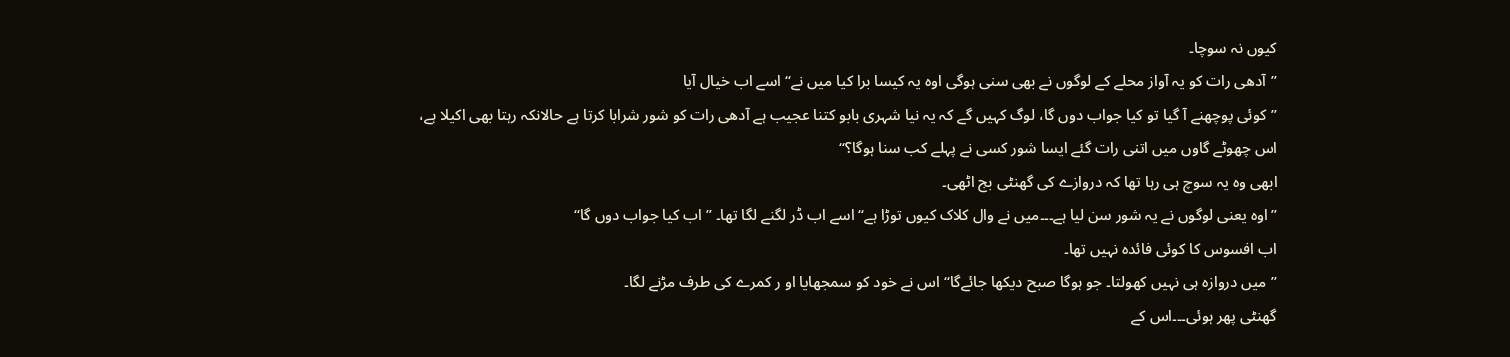کیوں نہ سوچا۔
’’آدھی رات کو یہ آواز محلے کے لوگوں نے بھی سنی ہوگی اوہ یہ کیسا برا کیا میں نے‘‘ اسے اب خیال آیا
’’کوئی پوچھنے آ گیا تو کیا جواب دوں گا، لوگ کہیں گے کہ یہ نیا شہری بابو کتنا عجیب ہے آدھی رات کو شور شرابا کرتا ہے حالانکہ رہتا بھی اکیلا ہے، اس چھوٹے گاوں میں اتنی رات گئے ایسا شور کسی نے پہلے کب سنا ہوگا؟‘‘
ابھی وہ یہ سوچ ہی رہا تھا کہ دروازے کی گھنٹی بج اٹھی۔
’’اوہ یعنی لوگوں نے یہ شور سن لیا ہے۔۔۔میں نے وال کلاک کیوں توڑا ہے‘‘ اسے اب ڈر لگنے لگا تھا۔ ’’ اب کیا جواب دوں گا‘‘
اب افسوس کا کوئی فائدہ نہیں تھا۔
’’میں دروازہ ہی نہیں کھولتا۔ جو ہوگا صبح دیکھا جائےگا‘‘ اس نے خود کو سمجھایا او ر کمرے کی طرف مڑنے لگا۔
گھنٹی پھر ہوئی۔۔۔اس کے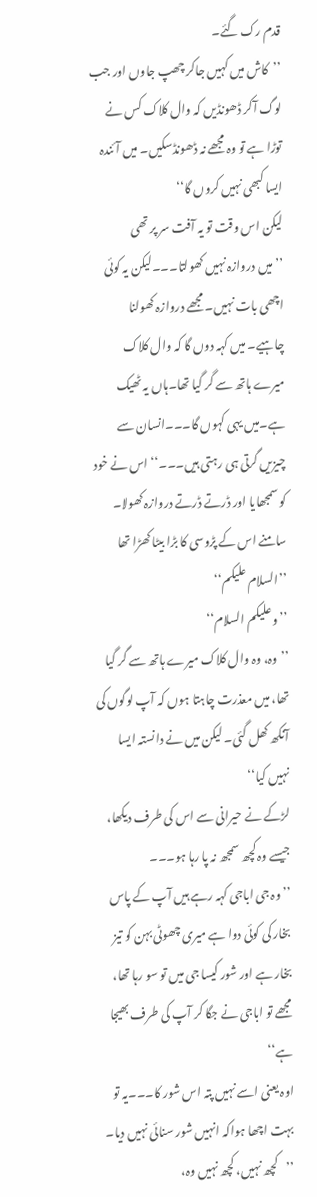قدم رک گئے۔
’’کاش میں کہیں جاکر چھپ جاوں اور جب لوگ آکر ڈھونڈیں کہ وال کلاک کس نے توڑا ہے تو وہ مجھے نہ ڈھونڈسکیں۔ میں آئندہ ایسا کبھی نہیں کروں گا‘‘
لیکن اس وقت تو یہ آفت سر پر تھی
’’میں دروازہ نہیں کھولتا۔۔۔لیکن یہ کوئی اچھی بات نہیں۔ مجھے دروازہ کھولنا چاہیے۔ میں کہہ دوں گا کہ وال کلاک میرے ہاتھ سے گر گیا تھا۔ہاں یہ ٹھیک ہے۔میں یہی کہوں گا۔۔۔انسان سے چیزیں گرتی ہی رہتی ہیں۔۔۔‘‘ اس نے خود کو سمجھایا اور ڈرتے ڈرتے دروازہ کھولا۔
سامنے اس کے پڑوسی کا بڑا بیٹا کھڑا تھا
’’السلام علیکم‘‘
’’وعلیکم السلام‘‘
’’وہ، وہ وال کلاک میرے ہاتھ سے گر گیا تھا، میں معذرت چاہتا ہوں کہ آپ لوگوں کی آنکھ کھل گئی۔ لیکن میں نے دانستہ ایسا نہیں کیا‘‘
لڑکے نے حیرانی سے اس کی طرف دیکھا، جیسے وہ کچھ سمجھ نہ پا رہا ہو۔۔۔
’’وہ جی اباجی کہہ رہے ہیں آپ کے پاس بخار کی کوئی دوا ہے میری چھوٹی بہن کو تیز بخار ہے اور شور کیسا جی میں تو سو رہا تھا، مجھے تو اباجی نے جگا کر آپ کی طرف بھیجا ہے‘‘
اوہ یعنی اسے نہیں پتہ اس شور کا۔۔۔یہ تو بہت اچھا ہواکہ انہیں شور سنائی نہیں دیا۔
’’کچھ نہیں، کچھ نہیں وہ،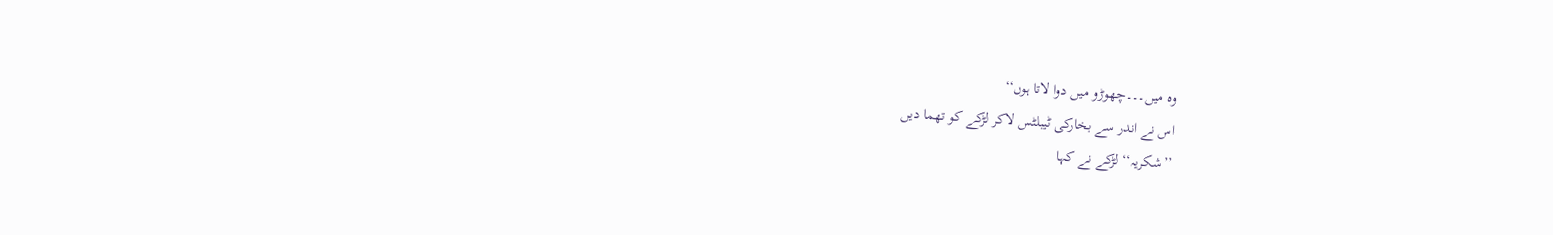وہ میں۔۔۔چھوڑو میں دوا لاتا ہوں‘‘
اس نے اندر سے بخارکی ٹیبلٹس لاکر لڑکے کو تھما دیں
’’شکریہ‘‘ لڑکے نے کہا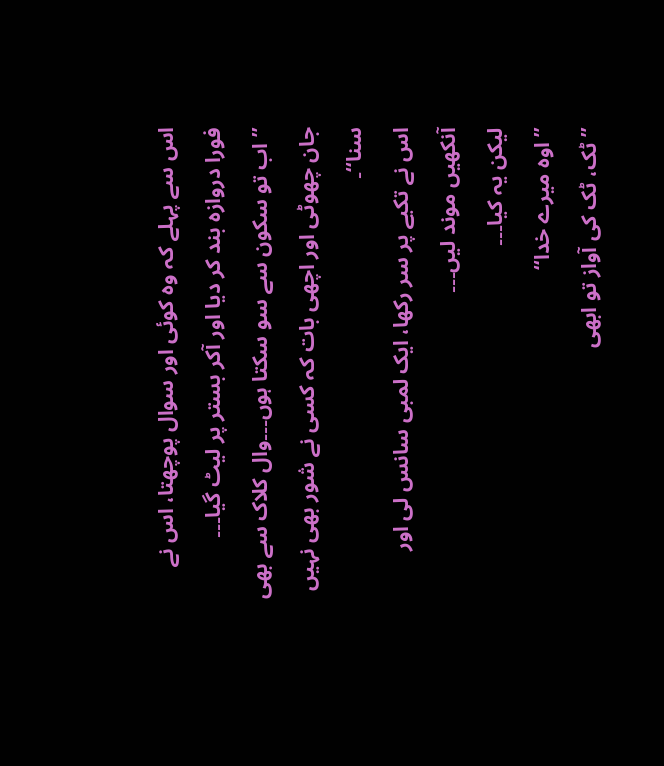اس سے پہلے کہ وہ کوئی اور سوال پوچھتا، اس نے فورا دروازہ بند کر دیا اور آکر بستر پر لیٹ گیا۔۔۔
’’اب تو سکون سے سو سکتا ہوں۔۔۔وال کلاک سے بھی جان چھوٹی اور اچھی بات کہ کسی نے شور بھی نہیں سنا‘‘۔
اس نے تکیے پر سر رکھا، ایک لمبی سانس لی اور آنکھیں موند لیں۔۔۔
لیکن یہ کیا۔۔۔
’’اوہ میرے خدا‘‘
’’ٹک، ٹک کی آواز تو ابھی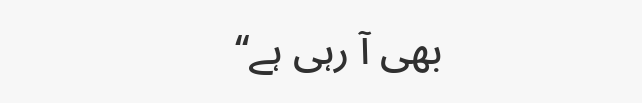بھی آ رہی ہے‘‘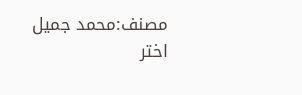مصنف:محمد جمیل اختر